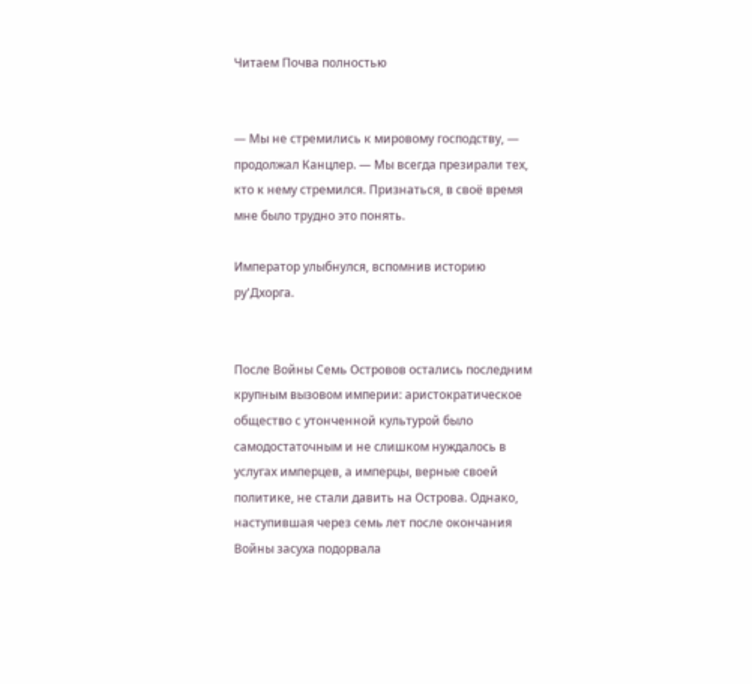Читаем Почва полностью


― Мы не стремились к мировому господству, ― продолжал Канцлер. ― Мы всегда презирали тех, кто к нему стремился. Признаться, в своё время мне было трудно это понять.

Император улыбнулся, вспомнив историю ру'Дхорга.


После Войны Семь Островов остались последним крупным вызовом империи: аристократическое общество с утонченной культурой было самодостаточным и не слишком нуждалось в услугах имперцев, а имперцы, верные своей политике, не стали давить на Острова. Однако, наступившая через семь лет после окончания Войны засуха подорвала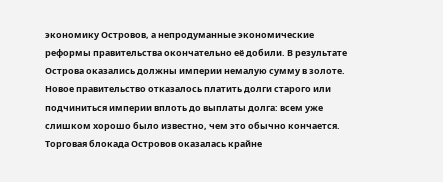экономику Островов, а непродуманные экономические реформы правительства окончательно её добили. В результате Острова оказались должны империи немалую сумму в золоте. Новое правительство отказалось платить долги старого или подчиниться империи вплоть до выплаты долга: всем уже слишком хорошо было известно, чем это обычно кончается. Торговая блокада Островов оказалась крайне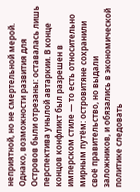неприятной, но не смертельной мерой. Однако, возможности развития для Островов были отрезаны: оставалась лишь перспектива унылой автаркии. В конце концов конфликт был разрешен в имперском стиле ― то есть относительно мирным путём: островитяне сохранили своё правительство, но выдали заложников, и обязались в экономической политике следовать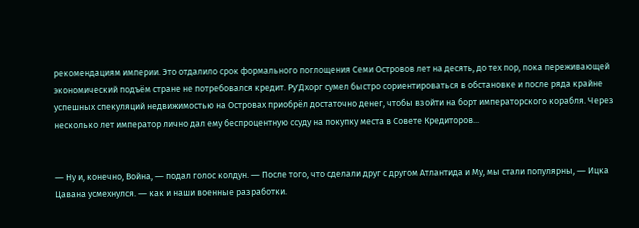рекомендациям империи. Это отдалило срок формального поглощения Семи Островов лет на десять, до тех пор, пока переживающей экономический подъём стране не потребовался кредит. Ру'Дхорг сумел быстро сориентироваться в обстановке и после ряда крайне успешных спекуляций недвижимостью на Островах приобрёл достаточно денег, чтобы взойти на борт императорского корабля. Через несколько лет император лично дал ему беспроцентную ссуду на покупку места в Совете Кредиторов...


― Ну и, конечно, Война, ― подал голос колдун. ― После того, что сделали друг с другом Атлантида и Му, мы стали популярны, ― Ицка Цавана усмехнулся. ― как и наши военные разработки.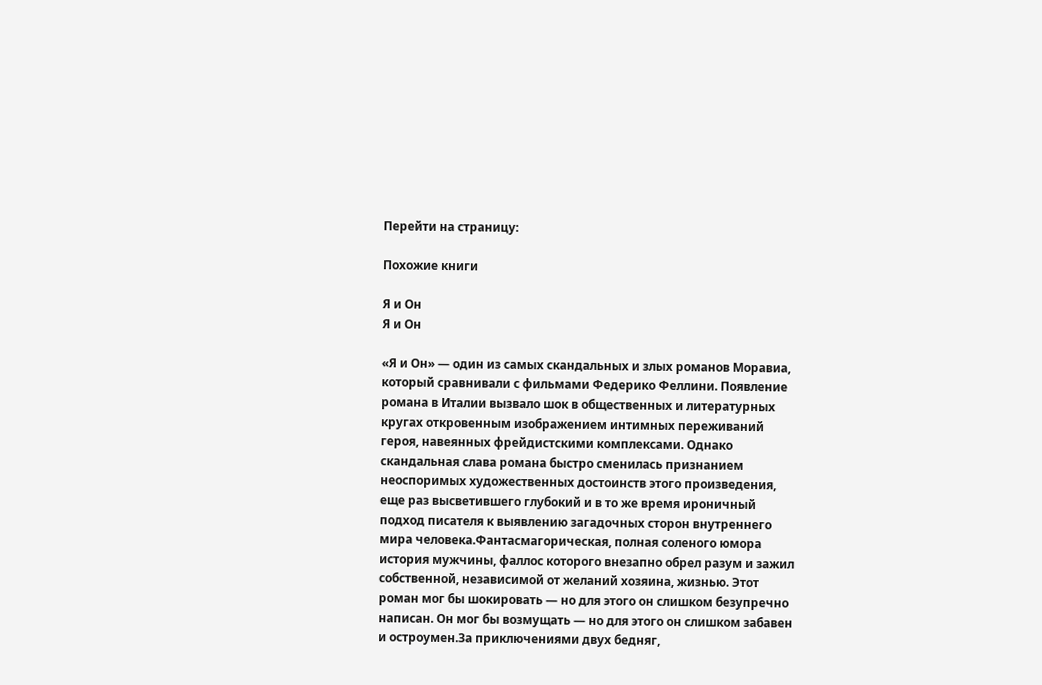Перейти на страницу:

Похожие книги

Я и Он
Я и Он

«Я и Он» — один из самых скандальных и злых романов Моравиа, который сравнивали с фильмами Федерико Феллини. Появление романа в Италии вызвало шок в общественных и литературных кругах откровенным изображением интимных переживаний героя, навеянных фрейдистскими комплексами. Однако скандальная слава романа быстро сменилась признанием неоспоримых художественных достоинств этого произведения, еще раз высветившего глубокий и в то же время ироничный подход писателя к выявлению загадочных сторон внутреннего мира человека.Фантасмагорическая, полная соленого юмора история мужчины, фаллос которого внезапно обрел разум и зажил собственной, независимой от желаний хозяина, жизнью. Этот роман мог бы шокировать — но для этого он слишком безупречно написан. Он мог бы возмущать — но для этого он слишком забавен и остроумен.За приключениями двух бедняг,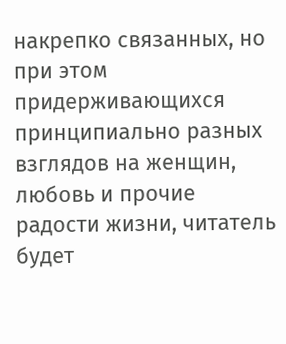накрепко связанных, но при этом придерживающихся принципиально разных взглядов на женщин, любовь и прочие радости жизни, читатель будет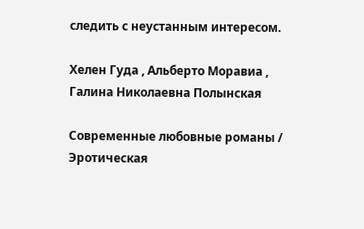следить с неустанным интересом.

Хелен Гуда , Альберто Моравиа , Галина Николаевна Полынская

Современные любовные романы / Эротическая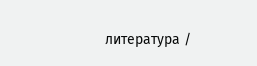литература /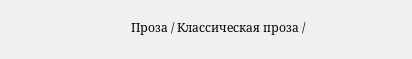Проза / Классическая проза /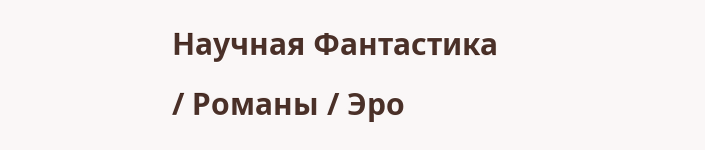Научная Фантастика / Романы / Эро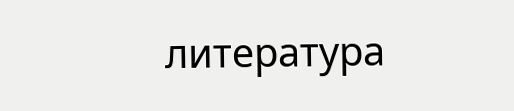литература